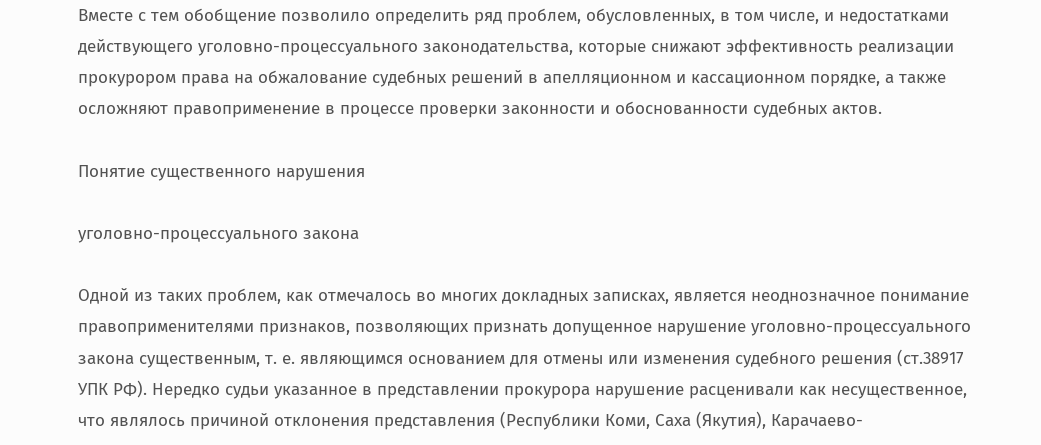Вместе с тем обобщение позволило определить ряд проблем, обусловленных, в том числе, и недостатками действующего уголовно-процессуального законодательства, которые снижают эффективность реализации прокурором права на обжалование судебных решений в апелляционном и кассационном порядке, а также осложняют правоприменение в процессе проверки законности и обоснованности судебных актов.

Понятие существенного нарушения

уголовно-процессуального закона

Одной из таких проблем, как отмечалось во многих докладных записках, является неоднозначное понимание правоприменителями признаков, позволяющих признать допущенное нарушение уголовно-процессуального закона существенным, т. е. являющимся основанием для отмены или изменения судебного решения (ст.38917 УПК РФ). Нередко судьи указанное в представлении прокурора нарушение расценивали как несущественное, что являлось причиной отклонения представления (Республики Коми, Саха (Якутия), Карачаево-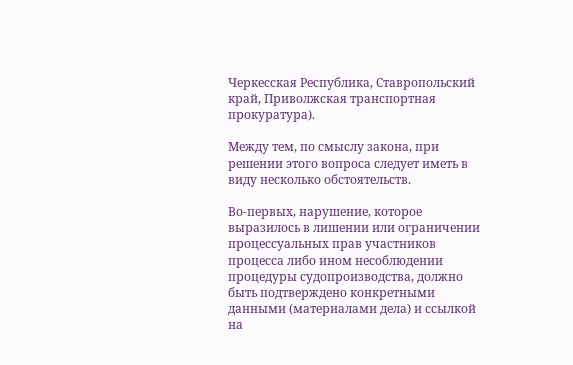Черкесская Республика, Ставропольский край, Приволжская транспортная прокуратура).

Между тем, по смыслу закона, при решении этого вопроса следует иметь в виду несколько обстоятельств.

Во-первых, нарушение, которое выразилось в лишении или ограничении процессуальных прав участников процесса либо ином несоблюдении процедуры судопроизводства, должно быть подтверждено конкретными данными (материалами дела) и ссылкой на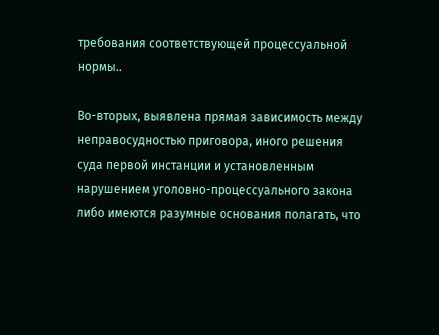требования соответствующей процессуальной нормы..

Во-вторых, выявлена прямая зависимость между неправосудностью приговора, иного решения суда первой инстанции и установленным нарушением уголовно-процессуального закона либо имеются разумные основания полагать, что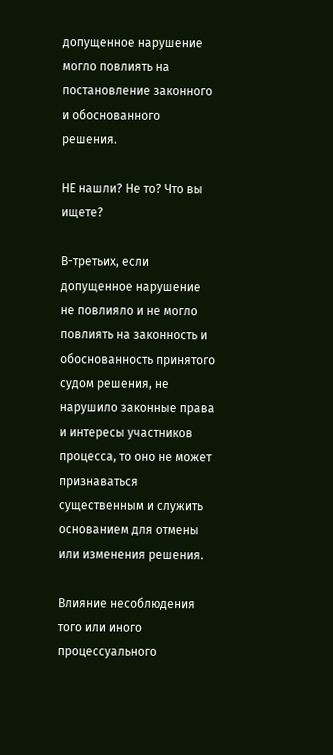допущенное нарушение могло повлиять на постановление законного и обоснованного решения.

НЕ нашли? Не то? Что вы ищете?

В-третьих, если допущенное нарушение не повлияло и не могло повлиять на законность и обоснованность принятого судом решения, не нарушило законные права и интересы участников процесса, то оно не может признаваться существенным и служить основанием для отмены или изменения решения.

Влияние несоблюдения того или иного процессуального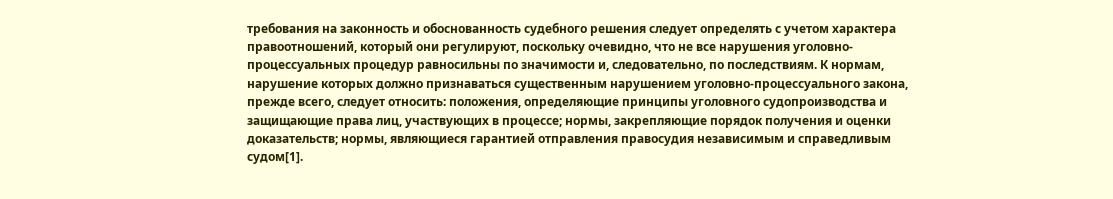требования на законность и обоснованность судебного решения следует определять с учетом характера правоотношений, который они регулируют, поскольку очевидно, что не все нарушения уголовно-процессуальных процедур равносильны по значимости и, следовательно, по последствиям. К нормам, нарушение которых должно признаваться существенным нарушением уголовно-процессуального закона, прежде всего, следует относить: положения, определяющие принципы уголовного судопроизводства и защищающие права лиц, участвующих в процессе; нормы, закрепляющие порядок получения и оценки доказательств; нормы, являющиеся гарантией отправления правосудия независимым и справедливым судом[1].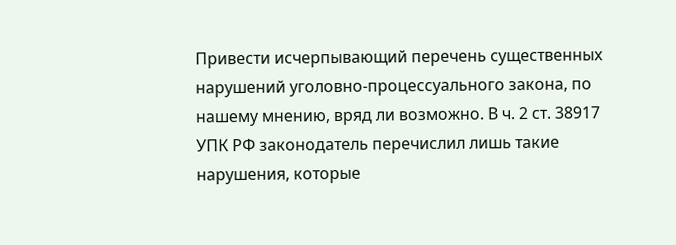Привести исчерпывающий перечень существенных нарушений уголовно-процессуального закона, по нашему мнению, вряд ли возможно. В ч. 2 ст. 38917 УПК РФ законодатель перечислил лишь такие нарушения, которые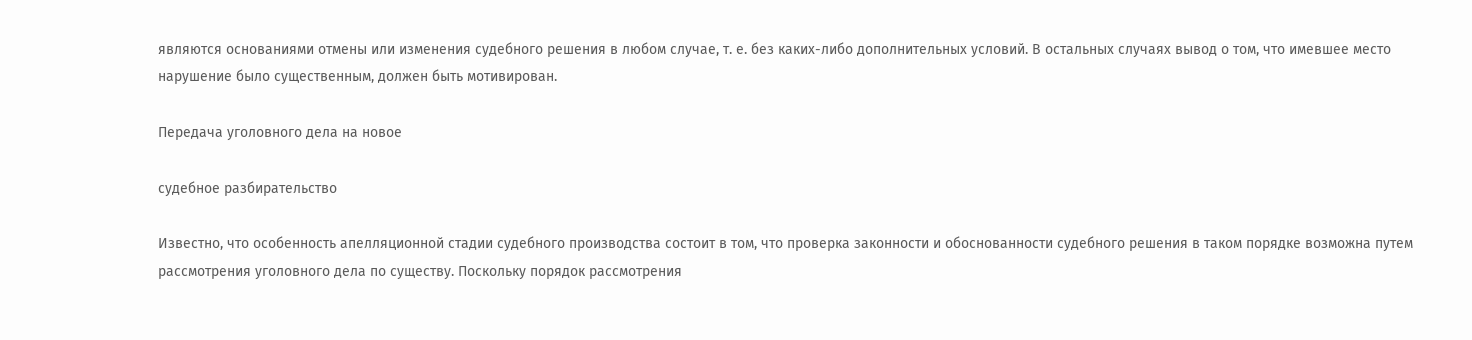являются основаниями отмены или изменения судебного решения в любом случае, т. е. без каких-либо дополнительных условий. В остальных случаях вывод о том, что имевшее место нарушение было существенным, должен быть мотивирован.

Передача уголовного дела на новое

судебное разбирательство

Известно, что особенность апелляционной стадии судебного производства состоит в том, что проверка законности и обоснованности судебного решения в таком порядке возможна путем рассмотрения уголовного дела по существу. Поскольку порядок рассмотрения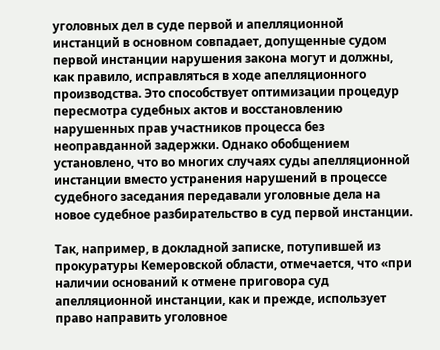уголовных дел в суде первой и апелляционной инстанций в основном совпадает, допущенные судом первой инстанции нарушения закона могут и должны, как правило, исправляться в ходе апелляционного производства. Это способствует оптимизации процедур пересмотра судебных актов и восстановлению нарушенных прав участников процесса без неоправданной задержки. Однако обобщением установлено, что во многих случаях суды апелляционной инстанции вместо устранения нарушений в процессе судебного заседания передавали уголовные дела на новое судебное разбирательство в суд первой инстанции.

Так, например, в докладной записке, потупившей из прокуратуры Кемеровской области, отмечается, что «при наличии оснований к отмене приговора суд апелляционной инстанции, как и прежде, использует право направить уголовное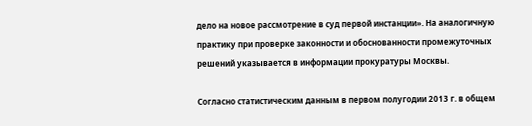дело на новое рассмотрение в суд первой инстанции». На аналогичную практику при проверке законности и обоснованности промежуточных решений указывается в информации прокуратуры Москвы.

Согласно статистическим данным в первом полугодии 2013 г. в общем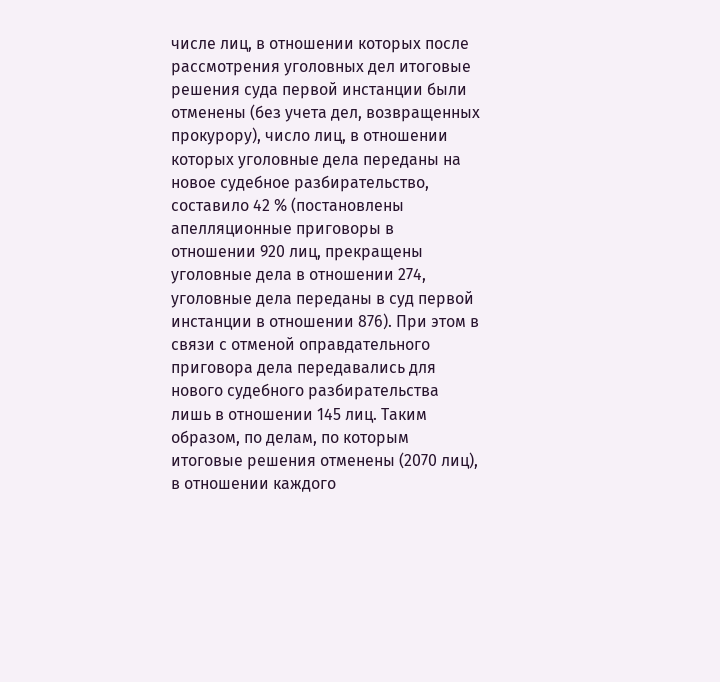числе лиц, в отношении которых после рассмотрения уголовных дел итоговые решения суда первой инстанции были отменены (без учета дел, возвращенных прокурору), число лиц, в отношении которых уголовные дела переданы на новое судебное разбирательство, составило 42 % (постановлены апелляционные приговоры в отношении 920 лиц, прекращены уголовные дела в отношении 274, уголовные дела переданы в суд первой инстанции в отношении 876). При этом в связи с отменой оправдательного приговора дела передавались для нового судебного разбирательства лишь в отношении 145 лиц. Таким образом, по делам, по которым итоговые решения отменены (2070 лиц), в отношении каждого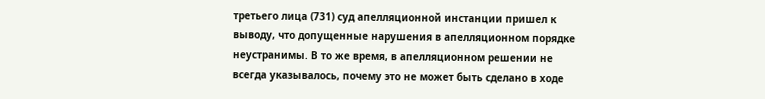третьего лица (731) суд апелляционной инстанции пришел к выводу, что допущенные нарушения в апелляционном порядке неустранимы. В то же время, в апелляционном решении не всегда указывалось, почему это не может быть сделано в ходе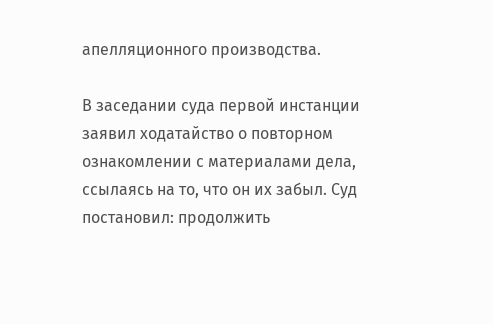апелляционного производства.

В заседании суда первой инстанции заявил ходатайство о повторном ознакомлении с материалами дела, ссылаясь на то, что он их забыл. Суд постановил: продолжить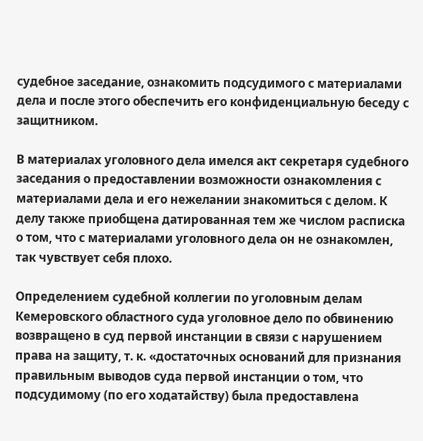судебное заседание, ознакомить подсудимого с материалами дела и после этого обеспечить его конфиденциальную беседу с защитником.

В материалах уголовного дела имелся акт секретаря судебного заседания о предоставлении возможности ознакомления с материалами дела и его нежелании знакомиться с делом. К делу также приобщена датированная тем же числом расписка о том, что с материалами уголовного дела он не ознакомлен, так чувствует себя плохо.

Определением судебной коллегии по уголовным делам Кемеровского областного суда уголовное дело по обвинению возвращено в суд первой инстанции в связи с нарушением права на защиту, т. к. «достаточных оснований для признания правильным выводов суда первой инстанции о том, что подсудимому (по его ходатайству) была предоставлена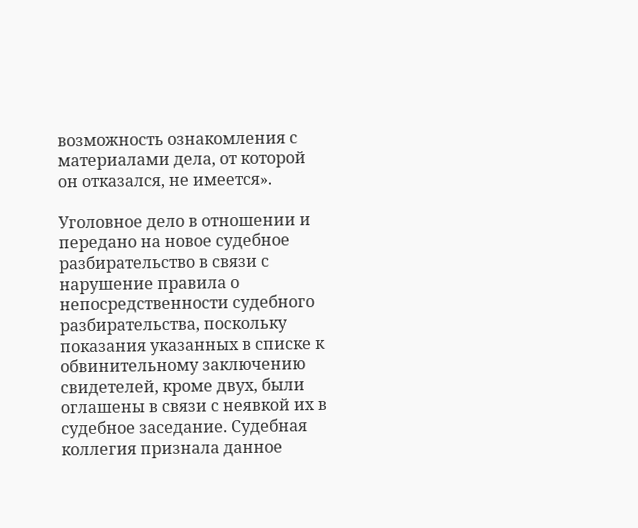возможность ознакомления с материалами дела, от которой он отказался, не имеется».

Уголовное дело в отношении и передано на новое судебное разбирательство в связи с нарушение правила о непосредственности судебного разбирательства, поскольку показания указанных в списке к обвинительному заключению свидетелей, кроме двух, были оглашены в связи с неявкой их в судебное заседание. Судебная коллегия признала данное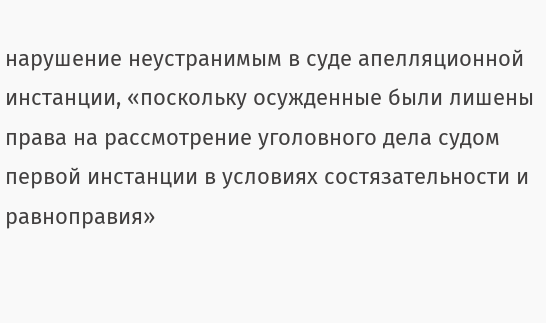нарушение неустранимым в суде апелляционной инстанции, «поскольку осужденные были лишены права на рассмотрение уголовного дела судом первой инстанции в условиях состязательности и равноправия»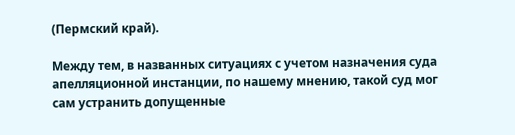(Пермский край).

Между тем, в названных ситуациях с учетом назначения суда апелляционной инстанции, по нашему мнению, такой суд мог сам устранить допущенные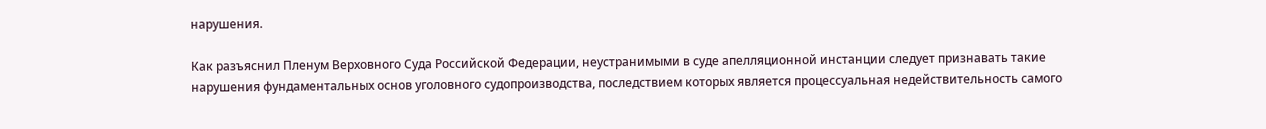нарушения.

Как разъяснил Пленум Верховного Суда Российской Федерации, неустранимыми в суде апелляционной инстанции следует признавать такие нарушения фундаментальных основ уголовного судопроизводства, последствием которых является процессуальная недействительность самого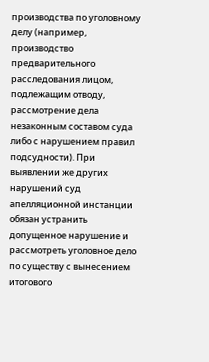производства по уголовному делу (например, производство предварительного расследования лицом, подлежащим отводу, рассмотрение дела незаконным составом суда либо с нарушением правил подсудности). При выявлении же других нарушений суд апелляционной инстанции обязан устранить допущенное нарушение и рассмотреть уголовное дело по существу с вынесением итогового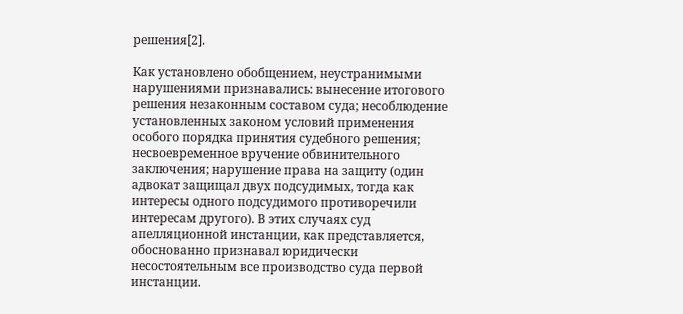решения[2].

Как установлено обобщением, неустранимыми нарушениями признавались: вынесение итогового решения незаконным составом суда; несоблюдение установленных законом условий применения особого порядка принятия судебного решения; несвоевременное вручение обвинительного заключения; нарушение права на защиту (один адвокат защищал двух подсудимых, тогда как интересы одного подсудимого противоречили интересам другого). В этих случаях суд апелляционной инстанции, как представляется, обоснованно признавал юридически несостоятельным все производство суда первой инстанции.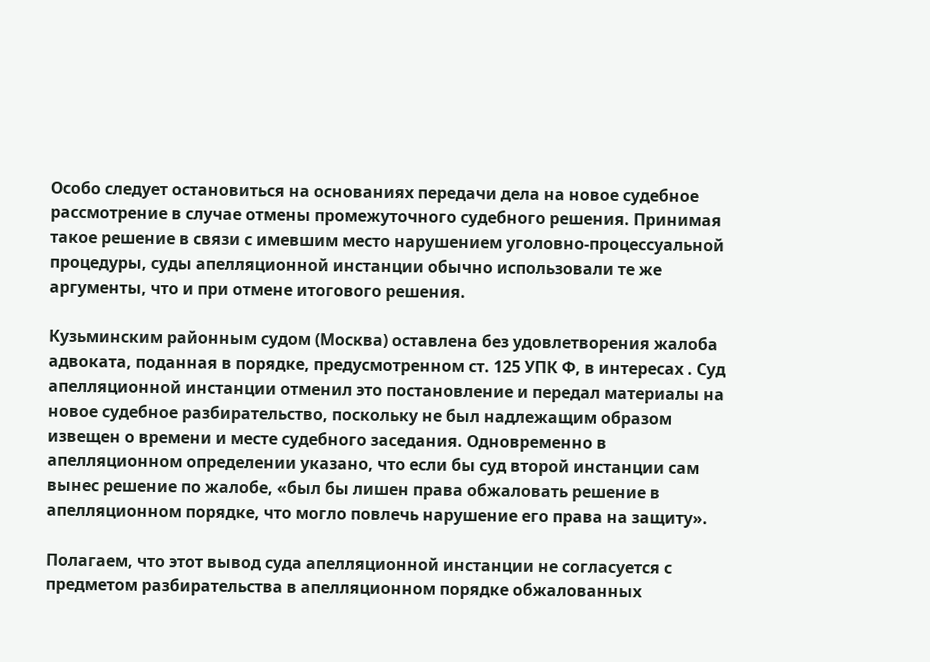Особо следует остановиться на основаниях передачи дела на новое судебное рассмотрение в случае отмены промежуточного судебного решения. Принимая такое решение в связи с имевшим место нарушением уголовно-процессуальной процедуры, суды апелляционной инстанции обычно использовали те же аргументы, что и при отмене итогового решения.

Кузьминским районным судом (Москва) оставлена без удовлетворения жалоба адвоката, поданная в порядке, предусмотренном ст. 125 УПК Ф, в интересах . Суд апелляционной инстанции отменил это постановление и передал материалы на новое судебное разбирательство, поскольку не был надлежащим образом извещен о времени и месте судебного заседания. Одновременно в апелляционном определении указано, что если бы суд второй инстанции сам вынес решение по жалобе, «был бы лишен права обжаловать решение в апелляционном порядке, что могло повлечь нарушение его права на защиту».

Полагаем, что этот вывод суда апелляционной инстанции не согласуется с предметом разбирательства в апелляционном порядке обжалованных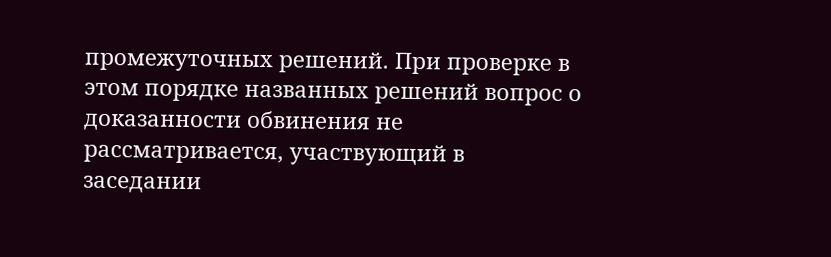промежуточных решений. При проверке в этом порядке названных решений вопрос о доказанности обвинения не рассматривается, участвующий в заседании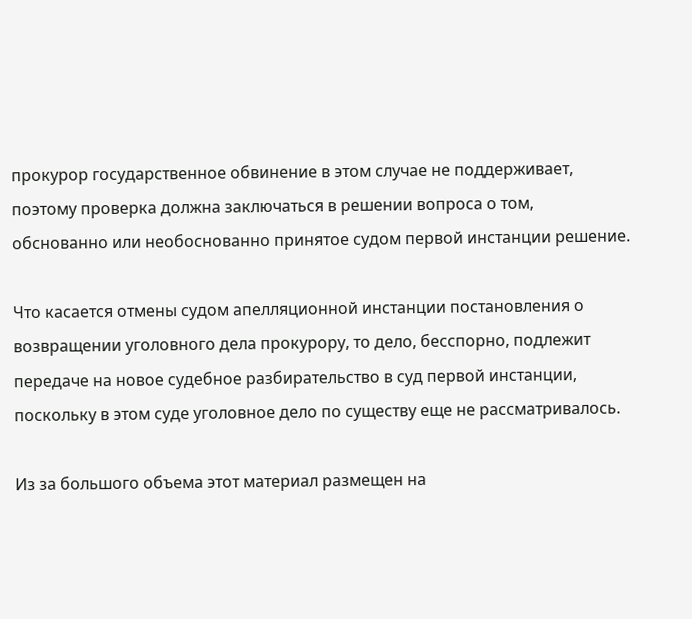прокурор государственное обвинение в этом случае не поддерживает, поэтому проверка должна заключаться в решении вопроса о том, обснованно или необоснованно принятое судом первой инстанции решение.

Что касается отмены судом апелляционной инстанции постановления о возвращении уголовного дела прокурору, то дело, бесспорно, подлежит передаче на новое судебное разбирательство в суд первой инстанции, поскольку в этом суде уголовное дело по существу еще не рассматривалось.

Из за большого объема этот материал размещен на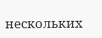нескольких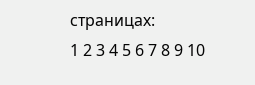страницах:
1 2 3 4 5 6 7 8 9 10